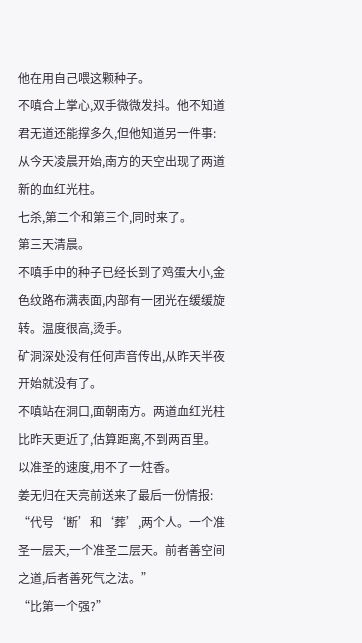他在用自己喂这颗种子。
不嗔合上掌心,双手微微发抖。他不知道君无道还能撑多久,但他知道另一件事:从今天凌晨开始,南方的天空出现了两道新的血红光柱。
七杀,第二个和第三个,同时来了。
第三天清晨。
不嗔手中的种子已经长到了鸡蛋大小,金色纹路布满表面,内部有一团光在缓缓旋转。温度很高,烫手。
矿洞深处没有任何声音传出,从昨天半夜开始就没有了。
不嗔站在洞口,面朝南方。两道血红光柱比昨天更近了,估算距离,不到两百里。以准圣的速度,用不了一炷香。
姜无归在天亮前送来了最后一份情报:
“代号‘断’和‘葬’,两个人。一个准圣一层天,一个准圣二层天。前者善空间之道,后者善死气之法。”
“比第一个强?”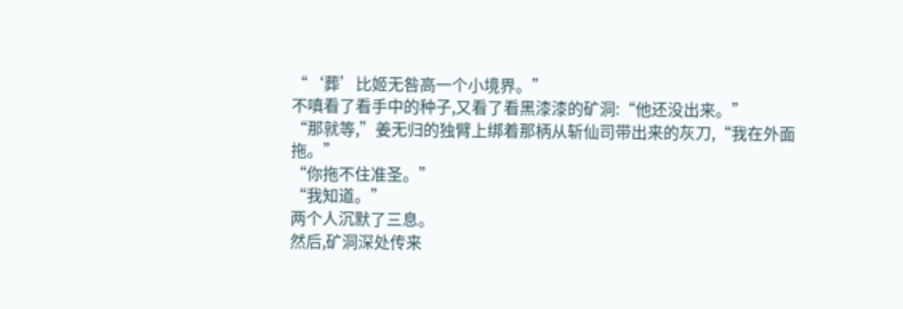“‘葬’比姬无咎高一个小境界。”
不嗔看了看手中的种子,又看了看黑漆漆的矿洞:“他还没出来。”
“那就等,”姜无归的独臂上绑着那柄从斩仙司带出来的灰刀,“我在外面拖。”
“你拖不住准圣。”
“我知道。”
两个人沉默了三息。
然后,矿洞深处传来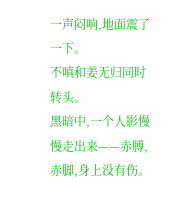一声闷响,地面震了一下。
不嗔和姜无归同时转头。
黑暗中,一个人影慢慢走出来——赤膊,赤脚,身上没有伤。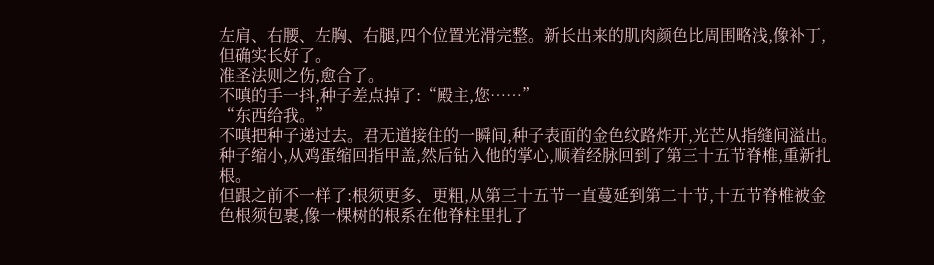左肩、右腰、左胸、右腿,四个位置光滑完整。新长出来的肌肉颜色比周围略浅,像补丁,但确实长好了。
准圣法则之伤,愈合了。
不嗔的手一抖,种子差点掉了:“殿主,您……”
“东西给我。”
不嗔把种子递过去。君无道接住的一瞬间,种子表面的金色纹路炸开,光芒从指缝间溢出。种子缩小,从鸡蛋缩回指甲盖,然后钻入他的掌心,顺着经脉回到了第三十五节脊椎,重新扎根。
但跟之前不一样了:根须更多、更粗,从第三十五节一直蔓延到第二十节,十五节脊椎被金色根须包裹,像一棵树的根系在他脊柱里扎了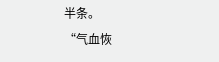半条。
“气血恢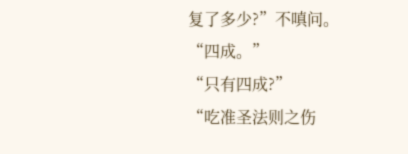复了多少?”不嗔问。
“四成。”
“只有四成?”
“吃准圣法则之伤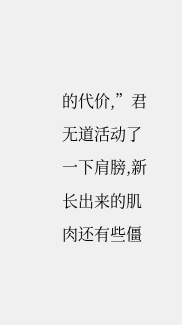的代价,”君无道活动了一下肩膀,新长出来的肌肉还有些僵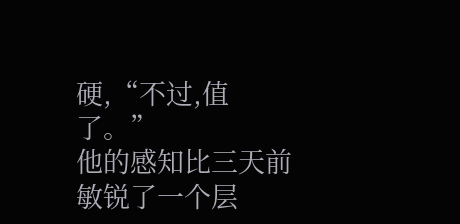硬,“不过,值了。”
他的感知比三天前敏锐了一个层